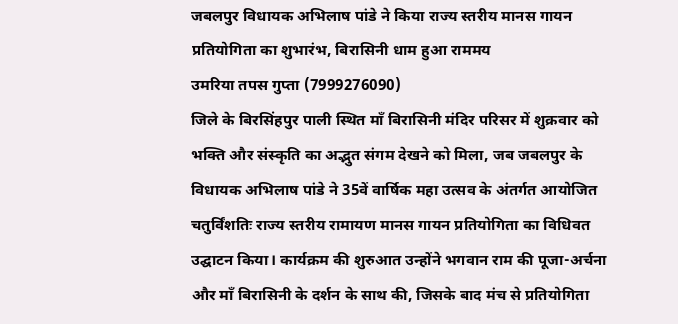जबलपुर विधायक अभिलाष पांडे ने किया राज्य स्तरीय मानस गायन प्रतियोगिता का शुभारंभ, बिरासिनी धाम हुआ राममय
उमरिया तपस गुप्ता (7999276090)
जिले के बिरसिंहपुर पाली स्थित माँ बिरासिनी मंदिर परिसर में शुक्रवार को भक्ति और संस्कृति का अद्भुत संगम देखने को मिला, जब जबलपुर के विधायक अभिलाष पांडे ने 35वें वार्षिक महा उत्सव के अंतर्गत आयोजित चतुर्विंशतिः राज्य स्तरीय रामायण मानस गायन प्रतियोगिता का विधिवत उद्घाटन किया। कार्यक्रम की शुरुआत उन्होंने भगवान राम की पूजा-अर्चना और माँ बिरासिनी के दर्शन के साथ की, जिसके बाद मंच से प्रतियोगिता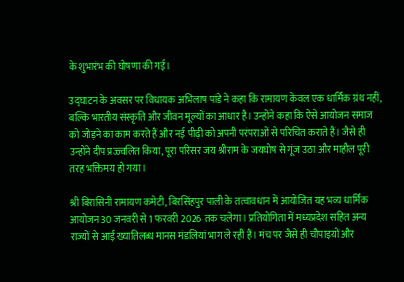के शुभारंभ की घोषणा की गई।

उद्घाटन के अवसर पर विधायक अभिलाष पांडे ने कहा कि रामायण केवल एक धार्मिक ग्रंथ नहीं, बल्कि भारतीय संस्कृति और जीवन मूल्यों का आधार है। उन्होंने कहा कि ऐसे आयोजन समाज को जोड़ने का काम करते हैं और नई पीढ़ी को अपनी परंपराओं से परिचित कराते हैं। जैसे ही उन्होंने दीप प्रज्ज्वलित किया, पूरा परिसर जय श्रीराम के जयघोष से गूंज उठा और माहौल पूरी तरह भक्तिमय हो गया।

श्री बिरासिनी रामायण कमेटी, बिरसिंहपुर पाली के तत्वावधान में आयोजित यह भव्य धार्मिक आयोजन 30 जनवरी से 1 फरवरी 2026 तक चलेगा। प्रतियोगिता में मध्यप्रदेश सहित अन्य राज्यों से आई ख्यातिलब्ध मानस मंडलियां भाग ले रही हैं। मंच पर जैसे ही चौपाइयों और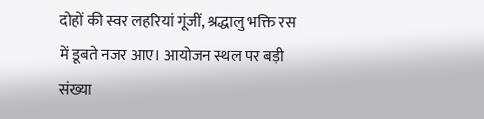दोहों की स्वर लहरियां गूंजीं, श्रद्धालु भक्ति रस में डूबते नजर आए। आयोजन स्थल पर बड़ी संख्या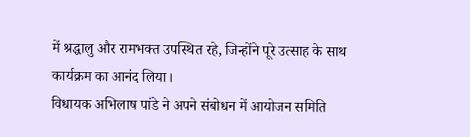में श्रद्धालु और रामभक्त उपस्थित रहे, जिन्होंने पूरे उत्साह के साथ कार्यक्रम का आनंद लिया।
विधायक अभिलाष पांडे ने अपने संबोधन में आयोजन समिति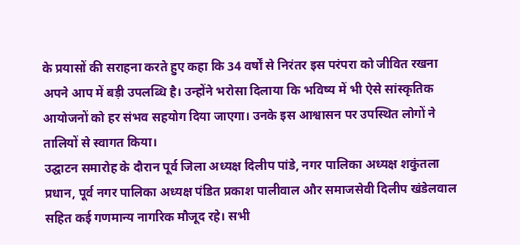के प्रयासों की सराहना करते हुए कहा कि 34 वर्षों से निरंतर इस परंपरा को जीवित रखना अपने आप में बड़ी उपलब्धि है। उन्होंने भरोसा दिलाया कि भविष्य में भी ऐसे सांस्कृतिक आयोजनों को हर संभव सहयोग दिया जाएगा। उनके इस आश्वासन पर उपस्थित लोगों ने तालियों से स्वागत किया।
उद्घाटन समारोह के दौरान पूर्व जिला अध्यक्ष दिलीप पांडे, नगर पालिका अध्यक्ष शकुंतला प्रधान, पूर्व नगर पालिका अध्यक्ष पंडित प्रकाश पालीवाल और समाजसेवी दिलीप खंडेलवाल सहित कई गणमान्य नागरिक मौजूद रहे। सभी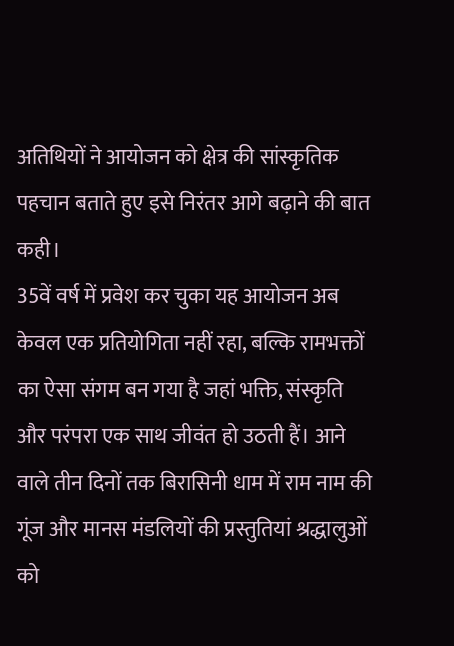अतिथियों ने आयोजन को क्षेत्र की सांस्कृतिक पहचान बताते हुए इसे निरंतर आगे बढ़ाने की बात कही।
35वें वर्ष में प्रवेश कर चुका यह आयोजन अब केवल एक प्रतियोगिता नहीं रहा, बल्कि रामभक्तों का ऐसा संगम बन गया है जहां भक्ति, संस्कृति और परंपरा एक साथ जीवंत हो उठती हैं। आने वाले तीन दिनों तक बिरासिनी धाम में राम नाम की गूंज और मानस मंडलियों की प्रस्तुतियां श्रद्धालुओं को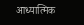आध्यात्मिक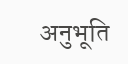अनुभूति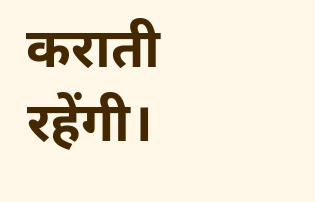कराती रहेंगी।